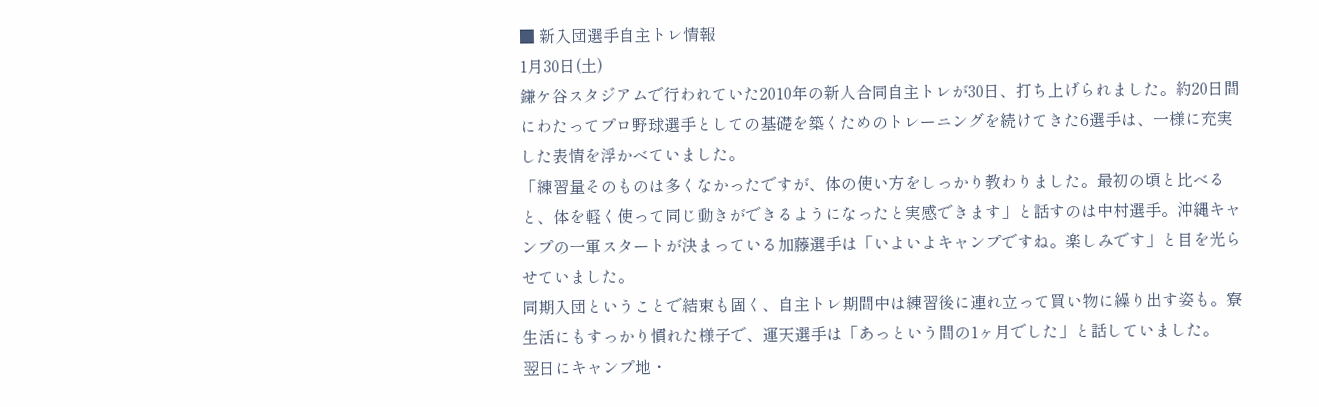■ 新入団選手自主トレ情報
1月30日(土)
鎌ケ谷スタジアムで行われていた2010年の新人合同自主トレが30日、打ち上げられました。約20日間にわたってプロ野球選手としての基礎を築くためのトレーニングを続けてきた6選手は、一様に充実した表情を浮かべていました。
「練習量そのものは多くなかったですが、体の使い方をしっかり教わりました。最初の頃と比べると、体を軽く使って同じ動きができるようになったと実感できます」と話すのは中村選手。沖縄キャンプの一軍スタートが決まっている加藤選手は「いよいよキャンプですね。楽しみです」と目を光らせていました。
同期入団ということで結束も固く、自主トレ期間中は練習後に連れ立って買い物に繰り出す姿も。寮生活にもすっかり慣れた様子で、運天選手は「あっという間の1ヶ月でした」と話していました。
翌日にキャンプ地・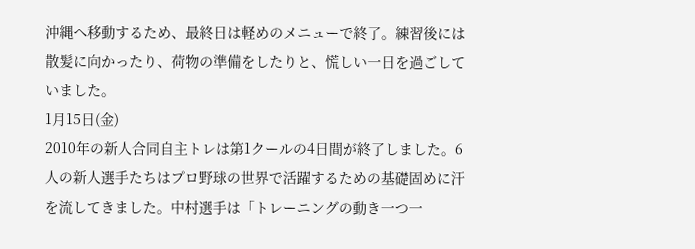沖縄へ移動するため、最終日は軽めのメニューで終了。練習後には散髪に向かったり、荷物の準備をしたりと、慌しい一日を過ごしていました。
1月15日(金)
2010年の新人合同自主トレは第1クールの4日間が終了しました。6人の新人選手たちはプロ野球の世界で活躍するための基礎固めに汗を流してきました。中村選手は「トレーニングの動き一つ一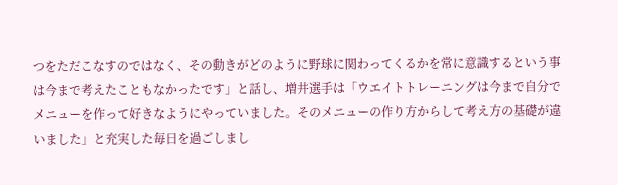つをただこなすのではなく、その動きがどのように野球に関わってくるかを常に意識するという事は今まで考えたこともなかったです」と話し、増井選手は「ウエイトトレーニングは今まで自分でメニューを作って好きなようにやっていました。そのメニューの作り方からして考え方の基礎が違いました」と充実した毎日を過ごしまし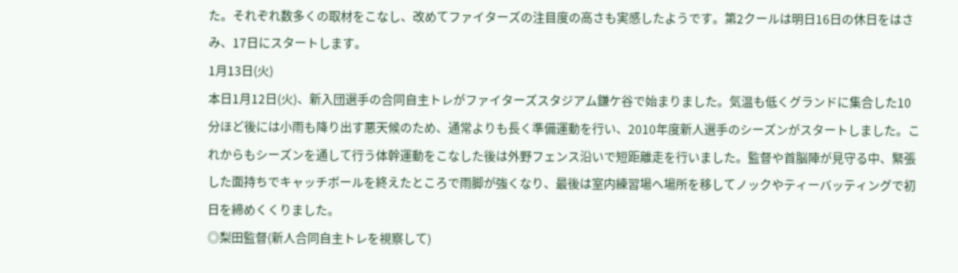た。それぞれ数多くの取材をこなし、改めてファイターズの注目度の高さも実感したようです。第2クールは明日16日の休日をはさみ、17日にスタートします。
1月13日(火)
本日1月12日(火)、新入団選手の合同自主トレがファイターズスタジアム鎌ケ谷で始まりました。気温も低くグランドに集合した10分ほど後には小雨も降り出す悪天候のため、通常よりも長く準備運動を行い、2010年度新人選手のシーズンがスタートしました。これからもシーズンを通して行う体幹運動をこなした後は外野フェンス沿いで短距離走を行いました。監督や首脳陣が見守る中、緊張した面持ちでキャッチボールを終えたところで雨脚が強くなり、最後は室内練習場へ場所を移してノックやティーバッティングで初日を締めくくりました。
◎梨田監督(新人合同自主トレを視察して)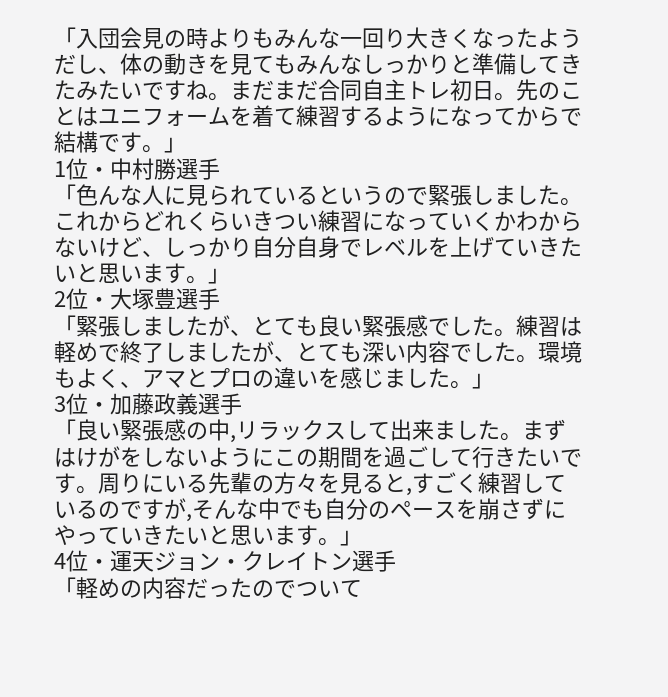「入団会見の時よりもみんな一回り大きくなったようだし、体の動きを見てもみんなしっかりと準備してきたみたいですね。まだまだ合同自主トレ初日。先のことはユニフォームを着て練習するようになってからで結構です。」
1位・中村勝選手
「色んな人に見られているというので緊張しました。これからどれくらいきつい練習になっていくかわからないけど、しっかり自分自身でレベルを上げていきたいと思います。」
2位・大塚豊選手
「緊張しましたが、とても良い緊張感でした。練習は軽めで終了しましたが、とても深い内容でした。環境もよく、アマとプロの違いを感じました。」
3位・加藤政義選手
「良い緊張感の中,リラックスして出来ました。まずはけがをしないようにこの期間を過ごして行きたいです。周りにいる先輩の方々を見ると,すごく練習しているのですが,そんな中でも自分のペースを崩さずにやっていきたいと思います。」
4位・運天ジョン・クレイトン選手
「軽めの内容だったのでついて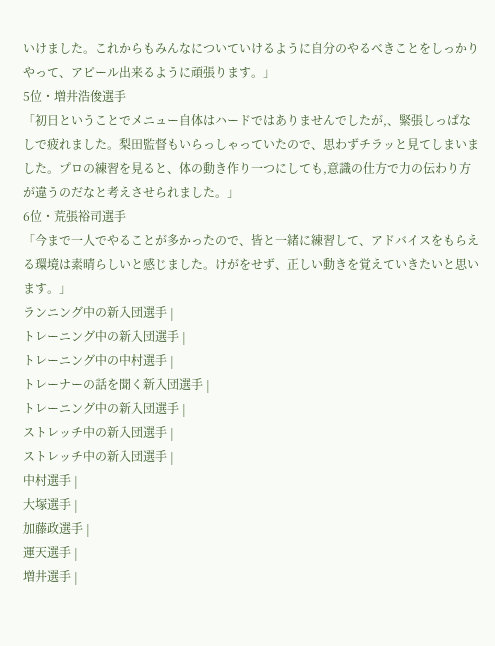いけました。これからもみんなについていけるように自分のやるべきことをしっかりやって、アピール出来るように頑張ります。」
5位・増井浩俊選手
「初日ということでメニュー自体はハードではありませんでしたが,、緊張しっぱなしで疲れました。梨田監督もいらっしゃっていたので、思わずチラッと見てしまいました。プロの練習を見ると、体の動き作り一つにしても,意識の仕方で力の伝わり方が違うのだなと考えさせられました。」
6位・荒張裕司選手
「今まで一人でやることが多かったので、皆と一緒に練習して、アドバイスをもらえる環境は素晴らしいと感じました。けがをせず、正しい動きを覚えていきたいと思います。」
ランニング中の新入団選手 |
トレーニング中の新入団選手 |
トレーニング中の中村選手 |
トレーナーの話を聞く新入団選手 |
トレーニング中の新入団選手 |
ストレッチ中の新入団選手 |
ストレッチ中の新入団選手 |
中村選手 |
大塚選手 |
加藤政選手 |
運天選手 |
増井選手 |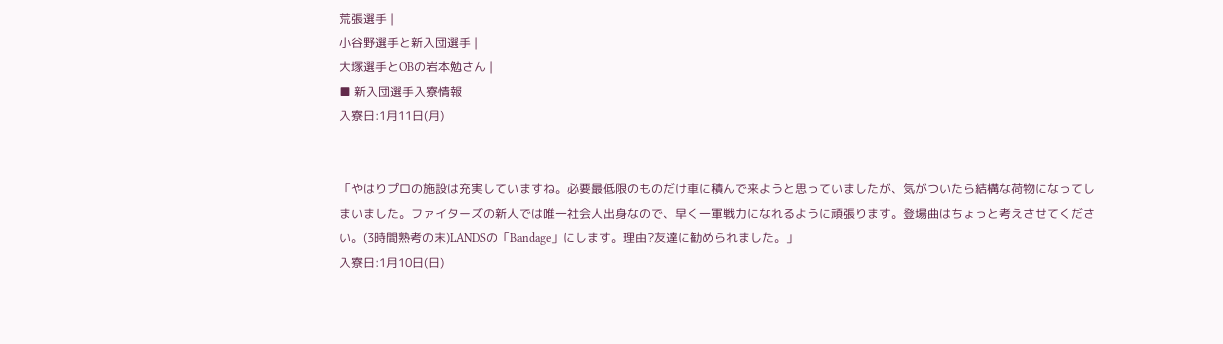荒張選手 |
小谷野選手と新入団選手 |
大塚選手とOBの岩本勉さん |
■ 新入団選手入寮情報
入寮日:1月11日(月)


「やはりプロの施設は充実していますね。必要最低限のものだけ車に積んで来ようと思っていましたが、気がついたら結構な荷物になってしまいました。ファイターズの新人では唯一社会人出身なので、早く一軍戦力になれるように頑張ります。登場曲はちょっと考えさせてください。(3時間熟考の末)LANDSの「Bandage」にします。理由?友達に勧められました。」
入寮日:1月10日(日)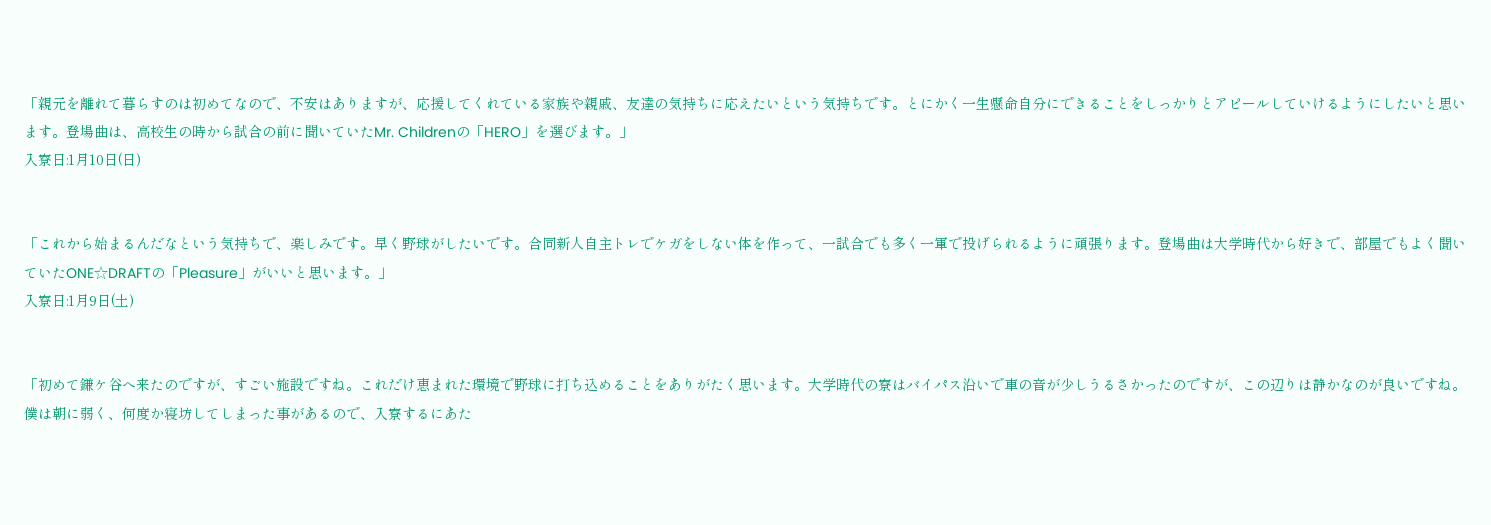「親元を離れて暮らすのは初めてなので、不安はありますが、応援してくれている家族や親戚、友達の気持ちに応えたいという気持ちです。とにかく一生懸命自分にできることをしっかりとアピールしていけるようにしたいと思います。登場曲は、高校生の時から試合の前に聞いていたMr. Childrenの「HERO」を選びます。」
入寮日:1月10日(日)


「これから始まるんだなという気持ちで、楽しみです。早く野球がしたいです。合同新人自主トレでケガをしない体を作って、一試合でも多く一軍で投げられるように頑張ります。登場曲は大学時代から好きで、部屋でもよく聞いていたONE☆DRAFTの「Pleasure」がいいと思います。」
入寮日:1月9日(土)


「初めて鎌ケ谷へ来たのですが、すごい施設ですね。これだけ恵まれた環境で野球に打ち込めることをありがたく思います。大学時代の寮はバイパス沿いで車の音が少しうるさかったのですが、この辺りは静かなのが良いですね。僕は朝に弱く、何度か寝坊してしまった事があるので、入寮するにあた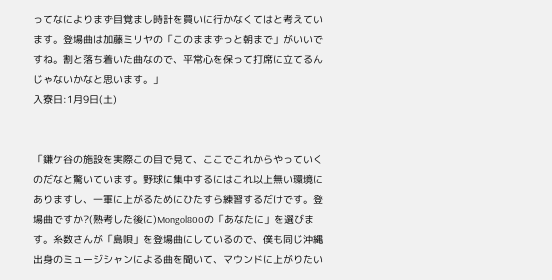ってなによりまず目覚まし時計を買いに行かなくてはと考えています。登場曲は加藤ミリヤの「このままずっと朝まで」がいいですね。割と落ち着いた曲なので、平常心を保って打席に立てるんじゃないかなと思います。」
入寮日:1月9日(土)


「鎌ケ谷の施設を実際この目で見て、ここでこれからやっていくのだなと驚いています。野球に集中するにはこれ以上無い環境にありますし、一軍に上がるためにひたすら練習するだけです。登場曲ですか?(熟考した後に)Mongol800の「あなたに」を選びます。糸数さんが「島唄」を登場曲にしているので、僕も同じ沖縄出身のミュージシャンによる曲を聞いて、マウンドに上がりたい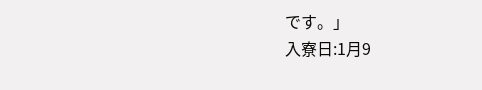です。」
入寮日:1月9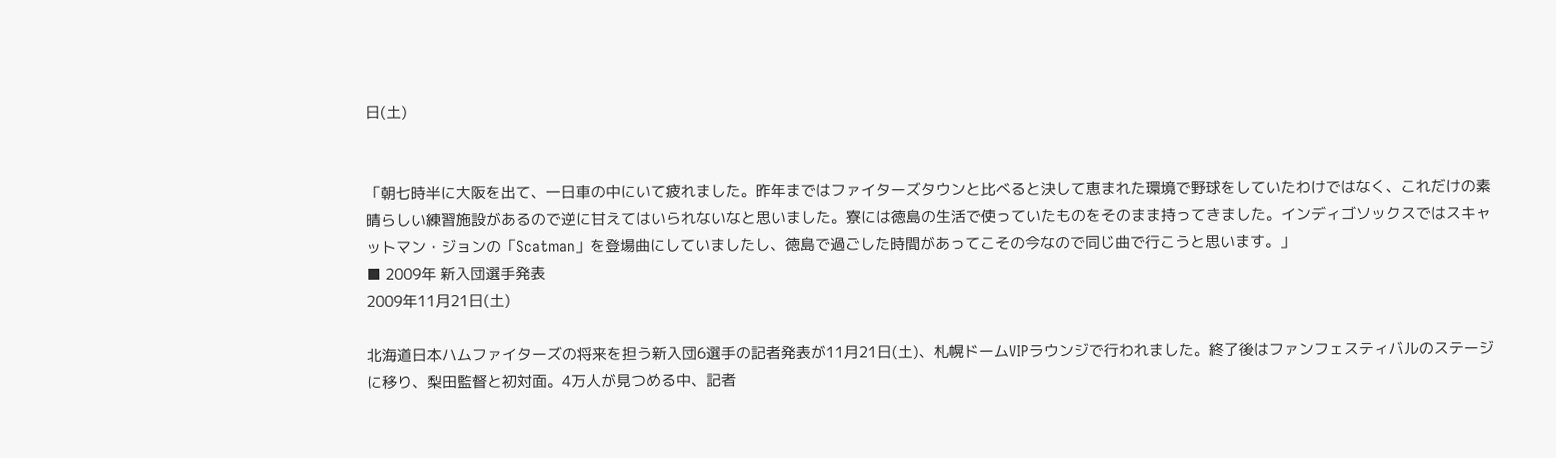日(土)


「朝七時半に大阪を出て、一日車の中にいて疲れました。昨年まではファイターズタウンと比べると決して恵まれた環境で野球をしていたわけではなく、これだけの素晴らしい練習施設があるので逆に甘えてはいられないなと思いました。寮には徳島の生活で使っていたものをそのまま持ってきました。インディゴソックスではスキャットマン・ジョンの「Scatman」を登場曲にしていましたし、徳島で過ごした時間があってこその今なので同じ曲で行こうと思います。」
■ 2009年 新入団選手発表
2009年11月21日(土)

北海道日本ハムファイターズの将来を担う新入団6選手の記者発表が11月21日(土)、札幌ドームVIPラウンジで行われました。終了後はファンフェスティバルのステージに移り、梨田監督と初対面。4万人が見つめる中、記者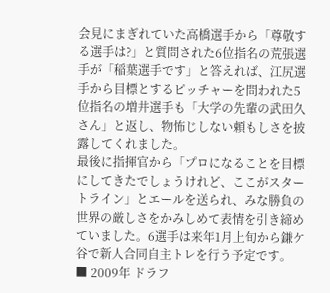会見にまぎれていた高橋選手から「尊敬する選手は?」と質問された6位指名の荒張選手が「稲葉選手です」と答えれば、江尻選手から目標とするピッチャーを問われた5位指名の増井選手も「大学の先輩の武田久さん」と返し、物怖じしない頼もしさを披露してくれました。
最後に指揮官から「プロになることを目標にしてきたでしょうけれど、ここがスタートライン」とエールを送られ、みな勝負の世界の厳しさをかみしめて表情を引き締めていました。6選手は来年1月上旬から鎌ケ谷で新人合同自主トレを行う予定です。
■ 2009年 ドラフ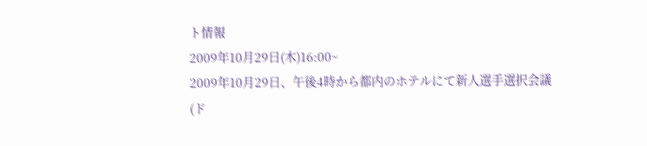ト情報
2009年10月29日(木)16:00~
2009年10月29日、午後4時から都内のホテルにて新人選手選択会議(ド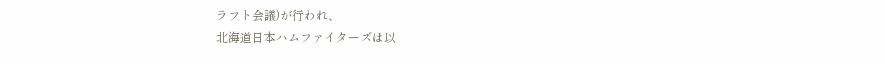ラフト会議)が行われ、
北海道日本ハムファイターズは以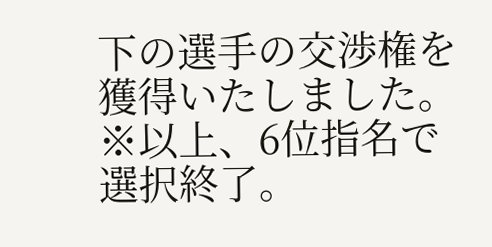下の選手の交渉権を獲得いたしました。
※以上、6位指名で選択終了。